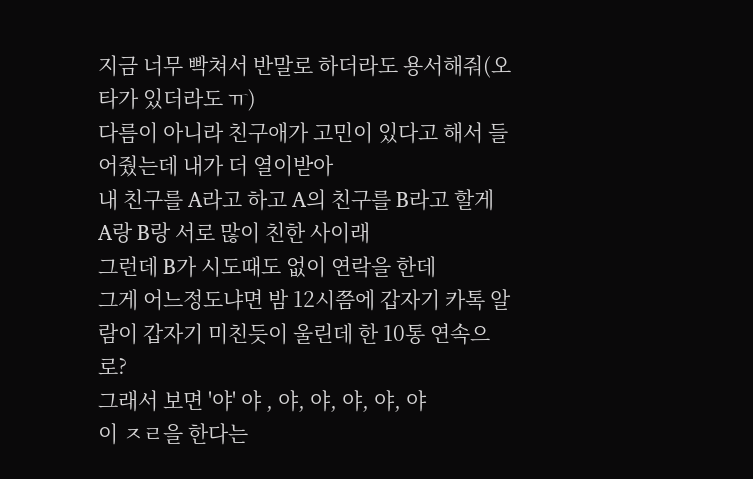지금 너무 빡쳐서 반말로 하더라도 용서해줘(오타가 있더라도 ㅠ)
다름이 아니라 친구애가 고민이 있다고 해서 들어줬는데 내가 더 열이받아
내 친구를 A라고 하고 A의 친구를 B라고 할게
A랑 B랑 서로 많이 친한 사이래
그런데 B가 시도때도 없이 연락을 한데
그게 어느정도냐면 밤 12시쯤에 갑자기 카톡 알람이 갑자기 미친듯이 울린데 한 10통 연속으로?
그래서 보면 '야' 야 , 야, 야, 야, 야, 야
이 ㅈㄹ을 한다는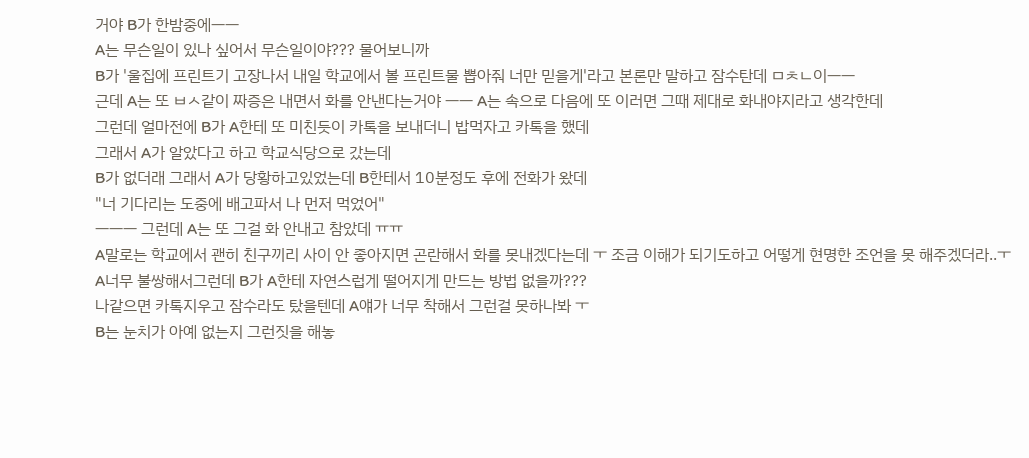거야 B가 한밤중에ㅡㅡ
A는 무슨일이 있나 싶어서 무슨일이야??? 물어보니까
B가 '울집에 프린트기 고장나서 내일 학교에서 볼 프린트물 뽑아줘 너만 믿을게'라고 본론만 말하고 잠수탄데 ㅁㅊㄴ이ㅡㅡ
근데 A는 또 ㅂㅅ같이 짜증은 내면서 화를 안낸다는거야 ㅡㅡ A는 속으로 다음에 또 이러면 그때 제대로 화내야지라고 생각한데
그런데 얼마전에 B가 A한테 또 미친듯이 카톡을 보내더니 밥먹자고 카톡을 했데
그래서 A가 알았다고 하고 학교식당으로 갔는데
B가 없더래 그래서 A가 당황하고있었는데 B한테서 10분정도 후에 전화가 왔데
"너 기다리는 도중에 배고파서 나 먼저 먹었어"
ㅡㅡㅡ 그런데 A는 또 그걸 화 안내고 참았데 ㅠㅠ
A말로는 학교에서 괜히 친구끼리 사이 안 좋아지면 곤란해서 화를 못내겠다는데 ㅜ 조금 이해가 되기도하고 어떻게 현명한 조언을 못 해주겠더라..ㅜ
A너무 불쌍해서그런데 B가 A한테 자연스럽게 떨어지게 만드는 방법 없을까???
나같으면 카톡지우고 잠수라도 탔을텐데 A얘가 너무 착해서 그런걸 못하나봐 ㅜ
B는 눈치가 아예 없는지 그런짓을 해놓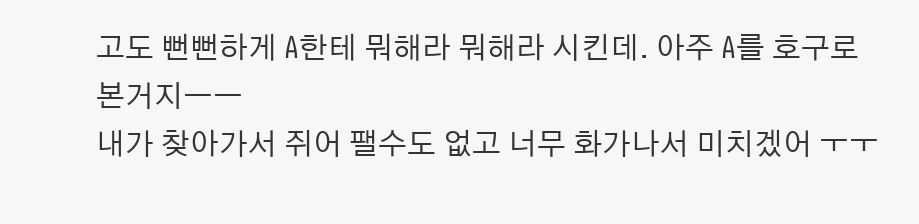고도 뻔뻔하게 A한테 뭐해라 뭐해라 시킨데. 아주 A를 호구로 본거지ㅡㅡ
내가 찾아가서 쥐어 팰수도 없고 너무 화가나서 미치겠어 ㅜㅜ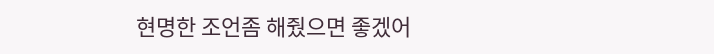현명한 조언좀 해줬으면 좋겠어